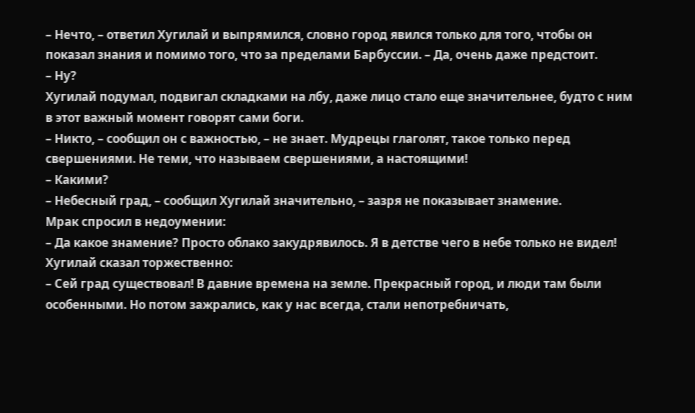– Нечто, – ответил Хугилай и выпрямился, словно город явился только для того, чтобы он показал знания и помимо того, что за пределами Барбуссии. – Да, очень даже предстоит.
– Ну?
Хугилай подумал, подвигал складками на лбу, даже лицо стало еще значительнее, будто с ним в этот важный момент говорят сами боги.
– Никто, – сообщил он с важностью, – не знает. Мудрецы глаголят, такое только перед свершениями. Не теми, что называем свершениями, а настоящими!
– Какими?
– Небесный град, – сообщил Хугилай значительно, – зазря не показывает знамение.
Мрак спросил в недоумении:
– Да какое знамение? Просто облако закудрявилось. Я в детстве чего в небе только не видел!
Хугилай сказал торжественно:
– Сей град существовал! В давние времена на земле. Прекрасный город, и люди там были особенными. Но потом зажрались, как у нас всегда, стали непотребничать,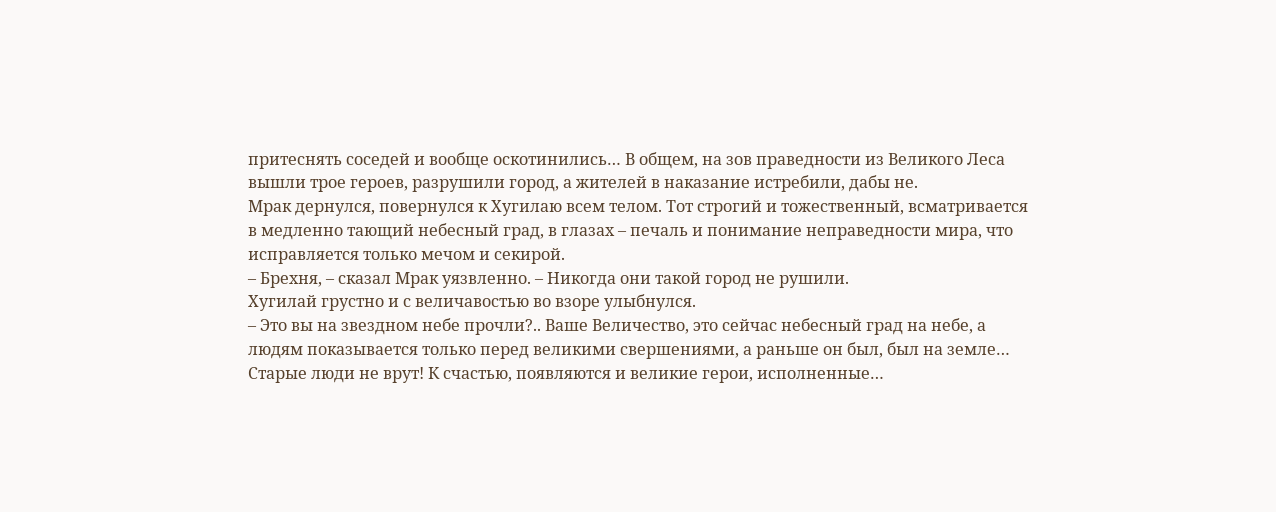притеснять соседей и вообще оскотинились… В общем, на зов праведности из Великого Леса вышли трое героев, разрушили город, а жителей в наказание истребили, дабы не.
Мрак дернулся, повернулся к Хугилаю всем телом. Тот строгий и тожественный, всматривается в медленно тающий небесный град, в глазах – печаль и понимание неправедности мира, что исправляется только мечом и секирой.
– Брехня, – сказал Мрак уязвленно. – Никогда они такой город не рушили.
Хугилай грустно и с величавостью во взоре улыбнулся.
– Это вы на звездном небе прочли?.. Ваше Величество, это сейчас небесный град на небе, а людям показывается только перед великими свершениями, а раньше он был, был на земле… Старые люди не врут! К счастью, появляются и великие герои, исполненные…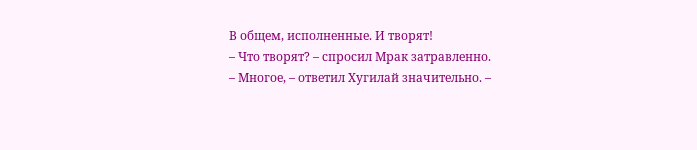В общем, исполненные. И творят!
– Что творят? – спросил Мрак затравленно.
– Многое, – ответил Хугилай значительно. –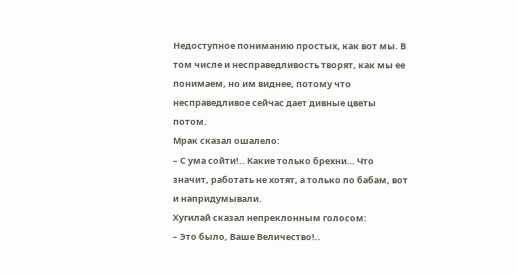Недоступное пониманию простых, как вот мы. В том числе и несправедливость творят, как мы ее понимаем, но им виднее, потому что несправедливое сейчас дает дивные цветы потом.
Мрак сказал ошалело:
– С ума сойти!.. Какие только брехни… Что значит, работать не хотят, а только по бабам, вот и напридумывали.
Хугилай сказал непреклонным голосом:
– Это было, Ваше Величество!..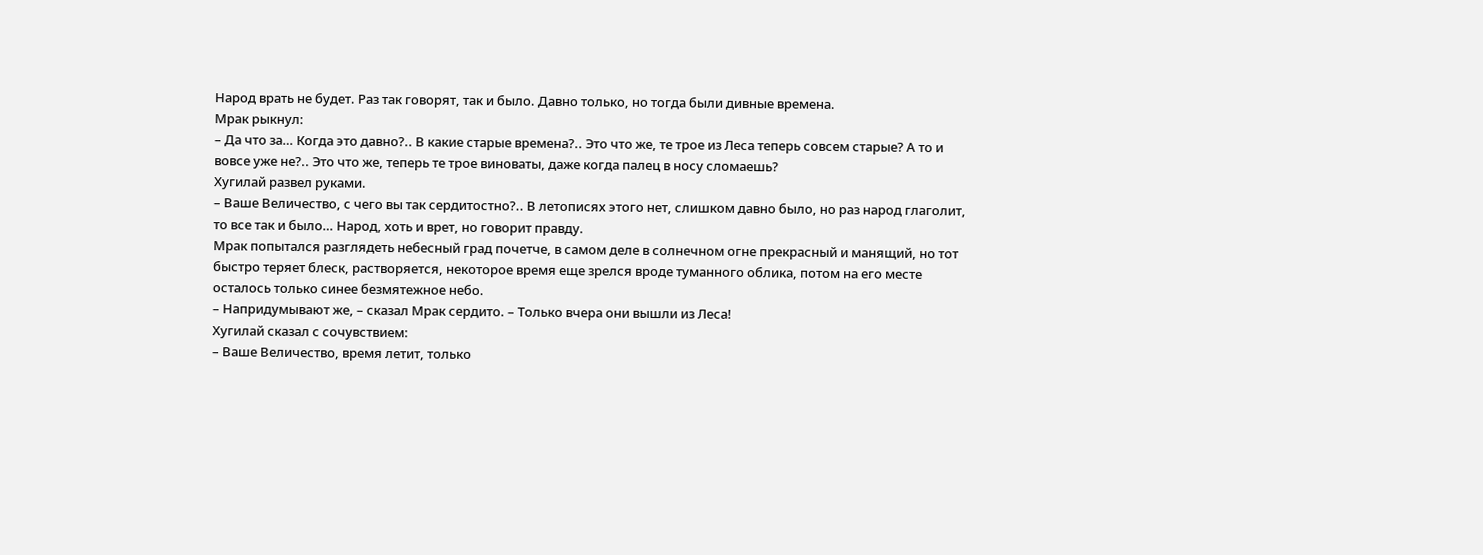Народ врать не будет. Раз так говорят, так и было. Давно только, но тогда были дивные времена.
Мрак рыкнул:
– Да что за… Когда это давно?.. В какие старые времена?.. Это что же, те трое из Леса теперь совсем старые? А то и вовсе уже не?.. Это что же, теперь те трое виноваты, даже когда палец в носу сломаешь?
Хугилай развел руками.
– Ваше Величество, с чего вы так сердитостно?.. В летописях этого нет, слишком давно было, но раз народ глаголит, то все так и было… Народ, хоть и врет, но говорит правду.
Мрак попытался разглядеть небесный град почетче, в самом деле в солнечном огне прекрасный и манящий, но тот быстро теряет блеск, растворяется, некоторое время еще зрелся вроде туманного облика, потом на его месте осталось только синее безмятежное небо.
– Напридумывают же, – сказал Мрак сердито. – Только вчера они вышли из Леса!
Хугилай сказал с сочувствием:
– Ваше Величество, время летит, только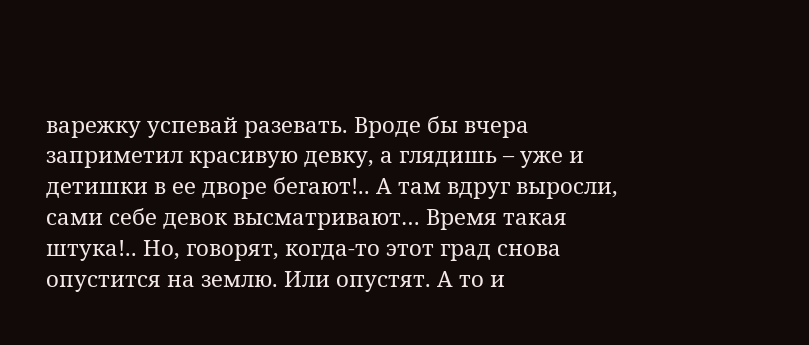варежку успевай разевать. Вроде бы вчера заприметил красивую девку, а глядишь – уже и детишки в ее дворе бегают!.. А там вдруг выросли, сами себе девок высматривают… Время такая штука!.. Но, говорят, когда-то этот град снова опустится на землю. Или опустят. А то и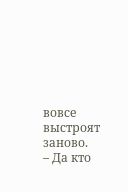вовсе выстроят заново.
– Да кто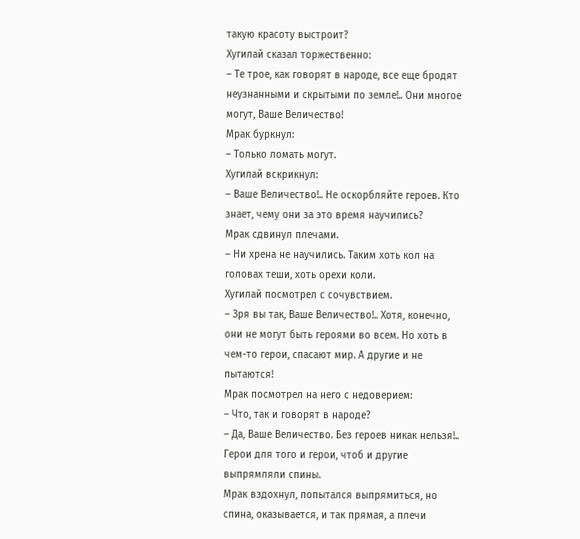такую красоту выстроит?
Хугилай сказал торжественно:
– Те трое, как говорят в народе, все еще бродят неузнанными и скрытыми по земле!.. Они многое могут, Ваше Величество!
Мрак буркнул:
– Только ломать могут.
Хугилай вскрикнул:
– Ваше Величество!.. Не оскорбляйте героев. Кто знает, чему они за это время научились?
Мрак сдвинул плечами.
– Ни хрена не научились. Таким хоть кол на головах теши, хоть орехи коли.
Хугилай посмотрел с сочувствием.
– Зря вы так, Ваше Величество!.. Хотя, конечно, они не могут быть героями во всем. Но хоть в чем-то герои, спасают мир. А другие и не пытаются!
Мрак посмотрел на него с недоверием:
– Что, так и говорят в народе?
– Да, Ваше Величество. Без героев никак нельзя!.. Герои для того и герои, чтоб и другие выпрямляли спины.
Мрак вздохнул, попытался выпрямиться, но спина, оказывается, и так прямая, а плечи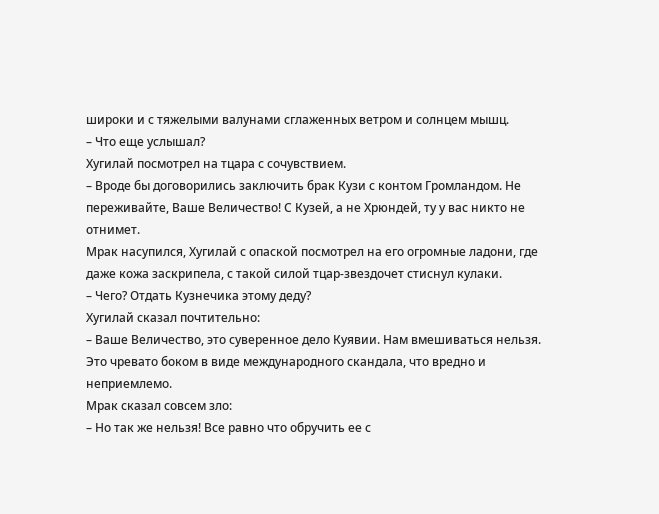широки и с тяжелыми валунами сглаженных ветром и солнцем мышц.
– Что еще услышал?
Хугилай посмотрел на тцара с сочувствием.
– Вроде бы договорились заключить брак Кузи с контом Громландом. Не переживайте, Ваше Величество! С Кузей, а не Хрюндей, ту у вас никто не отнимет.
Мрак насупился, Хугилай с опаской посмотрел на его огромные ладони, где даже кожа заскрипела, с такой силой тцар-звездочет стиснул кулаки.
– Чего? Отдать Кузнечика этому деду?
Хугилай сказал почтительно:
– Ваше Величество, это суверенное дело Куявии. Нам вмешиваться нельзя. Это чревато боком в виде международного скандала, что вредно и неприемлемо.
Мрак сказал совсем зло:
– Но так же нельзя! Все равно что обручить ее с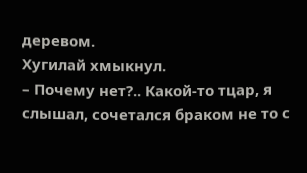деревом.
Хугилай хмыкнул.
– Почему нет?.. Какой-то тцар, я слышал, сочетался браком не то с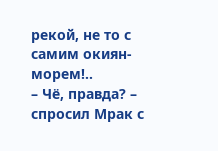рекой, не то с самим окиян-морем!..
– Чё, правда? – спросил Мрак с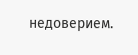недоверием.